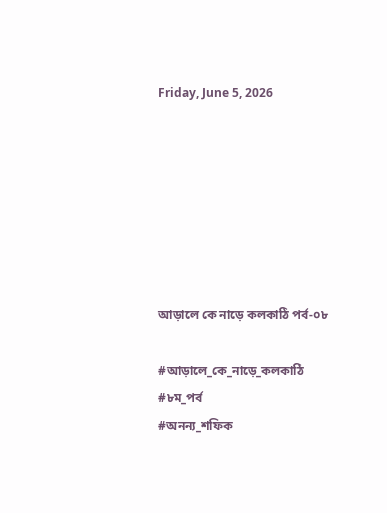Friday, June 5, 2026







আড়ালে কে নাড়ে কলকাঠি পর্ব-০৮

#আড়ালে_কে_নাড়ে_কলকাঠি
#৮ম_পর্ব
#অনন্য_শফিক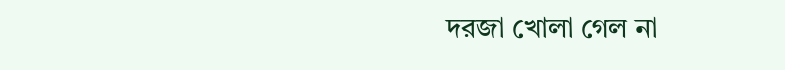দরজা খোলা গেল না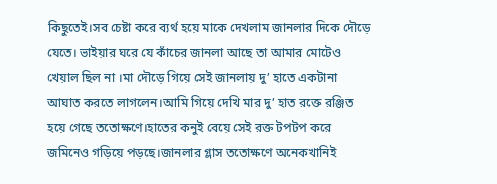কিছুতেই।সব চেষ্টা করে ব্যর্থ হয়ে মাকে দেখলাম জানলার দিকে দৌড়ে যেতে। ভাইয়ার ঘরে যে কাঁচের জানলা আছে তা আমার মোটেও খেয়াল ছিল না ।মা দৌড়ে গিয়ে সেই জানলায় দু’ হাতে একটানা আঘাত করতে লাগলেন।আমি গিয়ে দেখি মার দু’ হাত রক্তে রঞ্জিত হয়ে গেছে ততোক্ষণে।হাতের কনুই বেয়ে সেই রক্ত টপটপ করে জমিনেও গড়িয়ে পড়ছে।জানলার গ্লাস ততোক্ষণে অনেকখানিই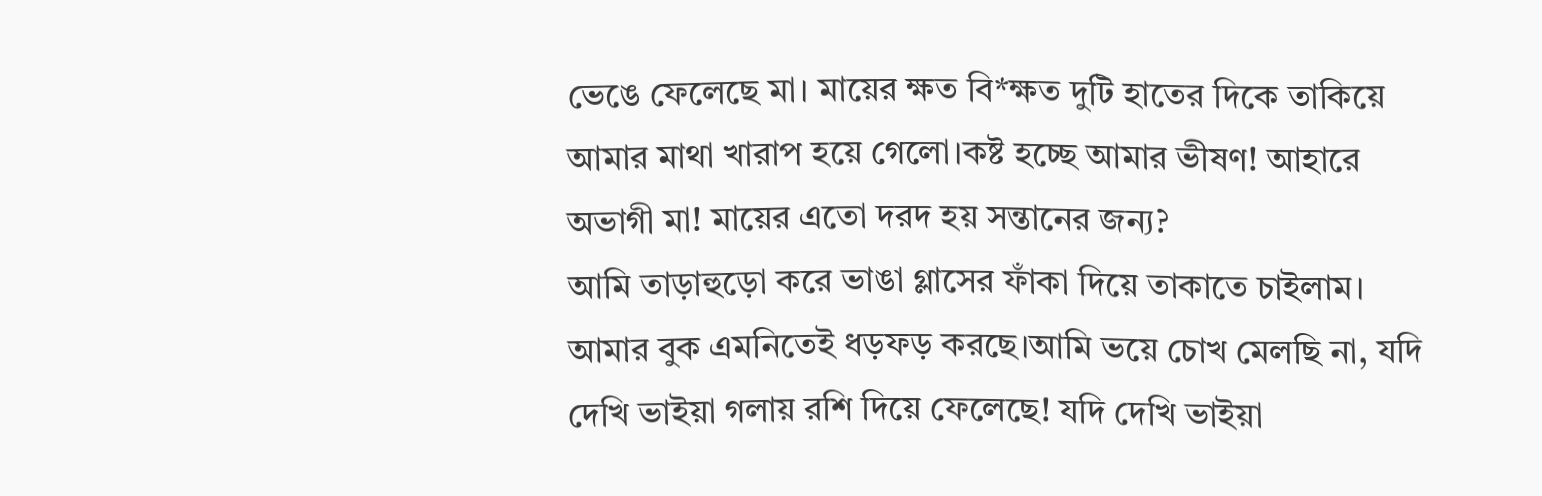ভেঙে ফেলেছে মা। মায়ের ক্ষত বি*ক্ষত দুটি হাতের দিকে তাকিয়ে আমার মাথা খারাপ হয়ে গেলো।কষ্ট হচ্ছে আমার ভীষণ! আহারে অভাগী মা! মায়ের এতো দরদ হয় সন্তানের জন্য?
আমি তাড়াহুড়ো করে ভাঙা গ্লাসের ফাঁকা দিয়ে তাকাতে চাইলাম। আমার বুক এমনিতেই ধড়ফড় করছে।আমি ভয়ে চোখ মেলছি না, যদি দেখি ভাইয়া গলায় রশি দিয়ে ফেলেছে! যদি দেখি ভাইয়া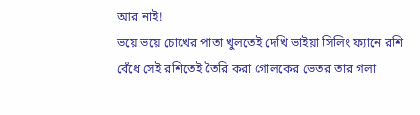আর নাই!
ভয়ে ভয়ে চোখের পাতা খুলতেই দেখি ভাইয়া সিলিং ফ্যানে রশি বেঁধে সেই রশিতেই তৈরি করা গোলকের ভেতর তার গলা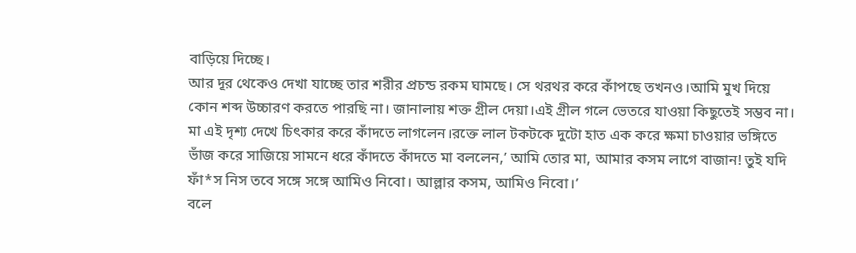বাড়িয়ে দিচ্ছে।
আর দূর থেকেও দেখা যাচ্ছে তার শরীর প্রচন্ড রকম ঘামছে। সে থরথর করে কাঁপছে তখনও।আমি মুখ দিয়ে কোন শব্দ উচ্চারণ করতে পারছি না। জানালায় শক্ত গ্রীল দেয়া।এই গ্রীল গলে ভেতরে যাওয়া কিছুতেই সম্ভব না।
মা এই দৃশ্য দেখে চিৎকার করে কাঁদতে লাগলেন।রক্তে লাল টকটকে দুটো হাত এক করে ক্ষমা চাওয়ার ভঙ্গিতে ভাঁজ করে সাজিয়ে সামনে ধরে কাঁদতে কাঁদতে মা বললেন,’ আমি তোর মা, আমার কসম লাগে বাজান! তুই যদি ফাঁ*স নিস তবে সঙ্গে সঙ্গে আমিও নিবো। আল্লার কসম, আমিও নিবো।’
বলে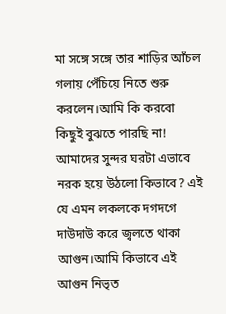মা সঙ্গে সঙ্গে তার শাড়ির আঁচল গলায় পেঁচিয়ে নিতে শুরু করলেন।আমি কি করবো কিছুই বুঝতে পারছি না! আমাদের সুন্দর ঘরটা এভাবে নরক হয়ে উঠলো কিভাবে? এই যে এমন লকলকে দগদগে দাউদাউ করে জ্বলতে থাকা আগুন।আমি কিভাবে এই আগুন নিভৃত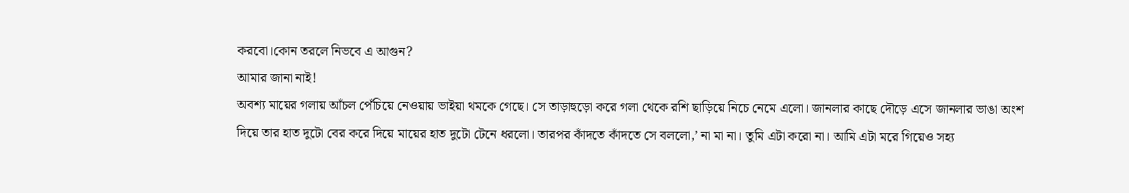করবো।কোন তরলে নিভবে এ আগুন?
আমার জানা নাই!
অবশ্য মায়ের গলায় আঁচল পেঁচিয়ে নেওয়ায় ভাইয়া থমকে গেছে। সে তাড়াহুড়ো করে গলা থেকে রশি ছাড়িয়ে নিচে নেমে এলো। জানলার কাছে দৌড়ে এসে জানলার ভাঙা অংশ দিয়ে তার হাত দুটো বের করে দিয়ে মায়ের হাত দুটো টেনে ধরলো। তারপর কাঁদতে কাঁদতে সে বললো,’ না মা না। তুমি এটা করো না। আমি এটা মরে গিয়েও সহ্য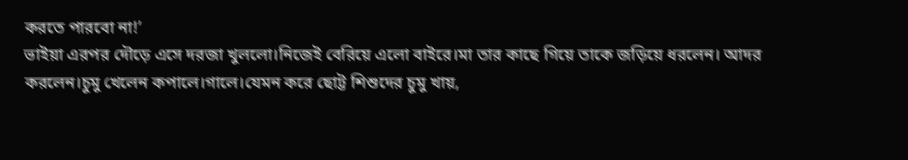করতে পারবো না!’
ভাইয়া এরপর দৌড়ে এসে দরজা খুললো।নিজেই বেরিয়ে এলো বাইরে।মা তার কাছে গিয়ে তাকে জড়িয়ে ধরলেন। আদর করলেন।চুমু খেলেন কপালে।গালে।যেমন করে ছোট্ট শিশুদের চুমু খায়,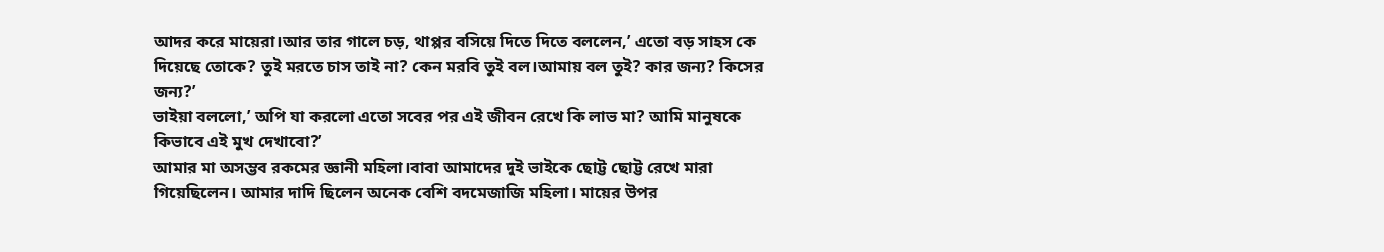আদর করে মায়েরা।আর তার গালে চড়, থাপ্পর বসিয়ে দিতে দিতে বললেন,’ এতো বড় সাহস কে দিয়েছে তোকে? তুই মরতে চাস তাই না? কেন মরবি তুই বল।আমায় বল তুই? কার জন্য? কিসের জন্য?’
ভাইয়া বললো,’ অপি যা করলো এতো সবের পর এই জীবন রেখে কি লাভ মা? আমি মানুষকে কিভাবে এই মুখ দেখাবো?’
আমার মা অসম্ভব রকমের জ্ঞানী মহিলা।বাবা আমাদের দুই ভাইকে ছোট্ট ছোট্ট রেখে মারা গিয়েছিলেন। আমার দাদি ছিলেন অনেক বেশি বদমেজাজি মহিলা। মায়ের উপর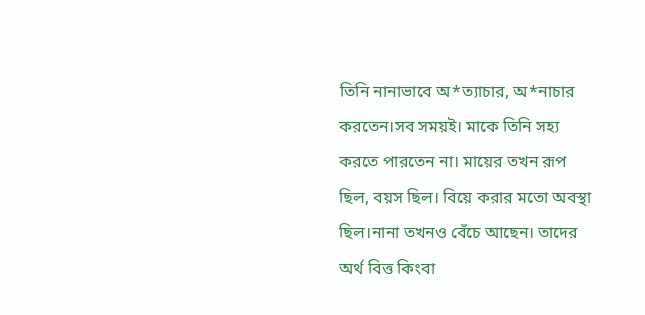তিনি নানাভাবে অ*ত্যাচার, অ*নাচার করতেন।সব সময়ই। মাকে তিনি সহ্য করতে পারতেন না। মায়ের তখন রূপ ছিল, বয়স ছিল। বিয়ে করার মতো অবস্থা ছিল।নানা তখনও বেঁচে আছেন। তাদের অর্থ বিত্ত কিংবা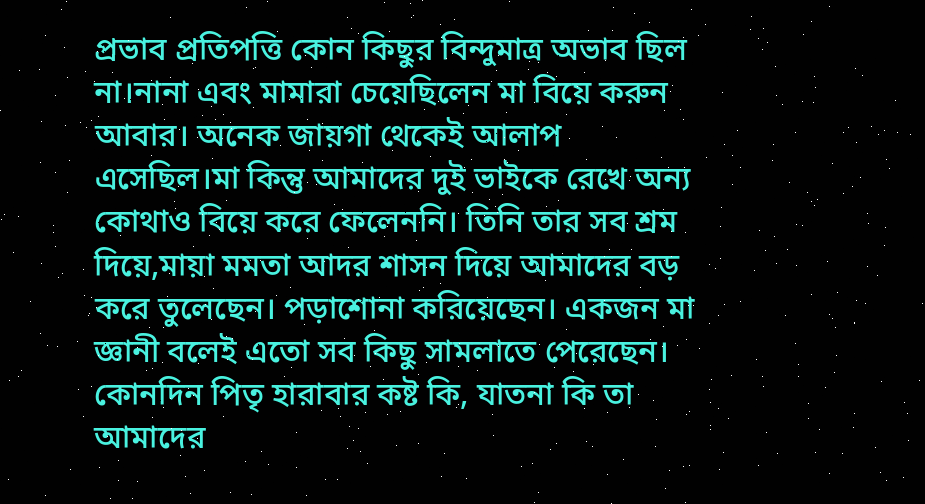প্রভাব প্রতিপত্তি কোন কিছুর বিন্দুমাত্র অভাব ছিল না।নানা এবং মামারা চেয়েছিলেন মা বিয়ে করুন আবার। অনেক জায়গা থেকেই আলাপ এসেছিল।মা কিন্তু আমাদের দুই ভাইকে রেখে অন্য কোথাও বিয়ে করে ফেলেননি। তিনি তার সব শ্রম দিয়ে,মায়া মমতা আদর শাসন দিয়ে আমাদের বড় করে তুলেছেন। পড়াশোনা করিয়েছেন। একজন মা জ্ঞানী বলেই এতো সব কিছু সামলাতে পেরেছেন। কোনদিন পিতৃ হারাবার কষ্ট কি, যাতনা কি তা আমাদের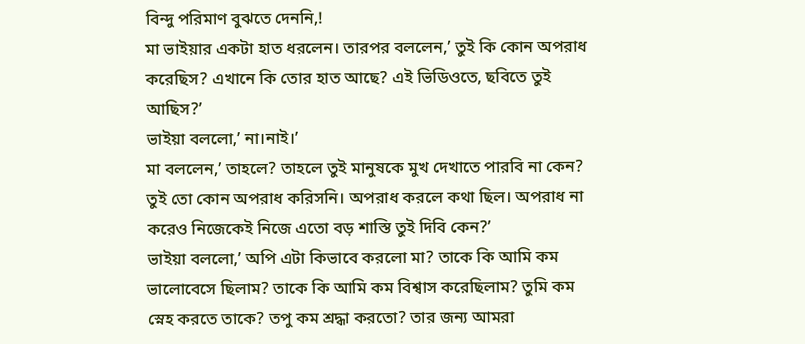বিন্দু পরিমাণ বুঝতে দেননি,!
মা ভাইয়ার একটা হাত ধরলেন। তারপর বললেন,’ তুই কি কোন অপরাধ করেছিস? এখানে কি তোর হাত আছে? এই ভিডিওতে, ছবিতে তুই আছিস?’
ভাইয়া বললো,’ না।নাই।’
মা বললেন,’ তাহলে? তাহলে তুই মানুষকে মুখ দেখাতে পারবি না কেন? তুই তো কোন অপরাধ করিসনি। অপরাধ করলে কথা ছিল। অপরাধ না করেও নিজেকেই নিজে এতো বড় শাস্তি তুই দিবি কেন?’
ভাইয়া বললো,’ অপি এটা কিভাবে করলো মা? তাকে কি আমি কম ভালোবেসে ছিলাম? তাকে কি আমি কম বিশ্বাস করেছিলাম? তুমি কম স্নেহ করতে তাকে? তপু কম শ্রদ্ধা করতো? তার জন্য আমরা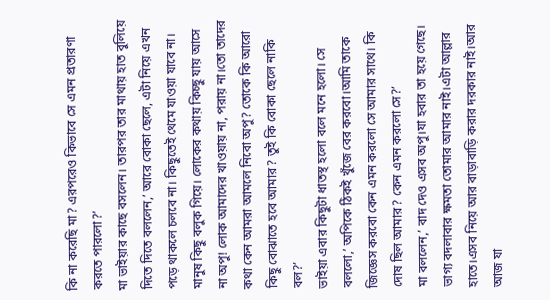কি না করেছি মা? এরপরেও কিভাবে সে এমন প্রতারণা করতে পারলো?’
মা ভাইয়ার কাছে বসলেন। তারপর তার মাথায় হাত বুলিয়ে দিতে দিতে বললেন,’ আরে বোকা ছেলে, এটা নিয়ে এখন পড়ে থাকলে চলবে না। কিছুতেই থেমে যাওয়া যাবে না। মানুষ কিছু বলুক গিয়ে। লোকের কথায় কিচ্ছু যায় আসে না অপু! লোক আমাদের খাওয়ায় না, পরায় না।তো তাদের কথা কেন আমরা আমলে নিবো অপু? তোকে কি আরো কিছু বোঝাতে হবে আমার? তুই কি বোকা ছেলে নাকি বল?’
ভাইয়া এবার কিছুটা ধাতস্থ হলো বলে মনে হলো। সে বললো,’ অপিকে ঠিকই খুঁজে বের করবো।আমি তাকে জিজ্ঞেস করবো কেন এমন করলো সে আমার সাথে। কি দোষ ছিল আমার? কেন এমন করলো সে?’
মা বললেন,’ বাদ দেও এসব অপু।যা হবার তা হয়ে গেছে। ভাগ্য বদলাবার ক্ষমতা তোমার আমার নাই।এটা আল্লার হাতে।এসব নিয়ে আর বাড়াবাড়ি করার দরকার নাই।আর আজ যা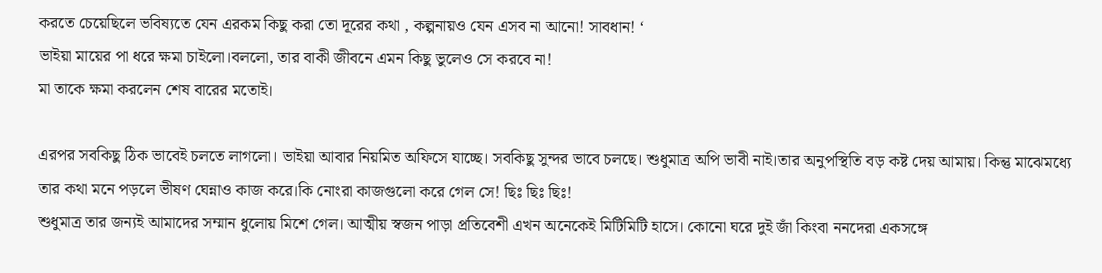করতে চেয়েছিলে ভবিষ্যতে যেন এরকম কিছু করা তো দূরের কথা , কল্পনায়ও যেন এসব না আনো! সাবধান! ‘
ভাইয়া মায়ের পা ধরে ক্ষমা চাইলো।বললো, তার বাকী জীবনে এমন কিছু ভুলেও সে করবে না!
মা তাকে ক্ষমা করলেন শেষ বারের মতোই।

এরপর সবকিছু ঠিক ভাবেই চলতে লাগলো। ভাইয়া আবার নিয়মিত অফিসে যাচ্ছে। সবকিছু সুন্দর ভাবে চলছে। শুধুমাত্র অপি ভাবী নাই।তার অনুপস্থিতি বড় কষ্ট দেয় আমায়। কিন্তু মাঝেমধ্যে তার কথা মনে পড়লে ভীষণ ঘেন্নাও কাজ করে।কি নোংরা কাজগুলো করে গেল সে! ছিঃ ছিঃ ছিঃ!
শুধুমাত্র তার জন্যই আমাদের সম্মান ধুলোয় মিশে গেল। আত্মীয় স্বজন পাড়া প্রতিবেশী এখন অনেকেই মিটিমিটি হাসে। কোনো ঘরে দুই জাঁ কিংবা ননদেরা একসঙ্গে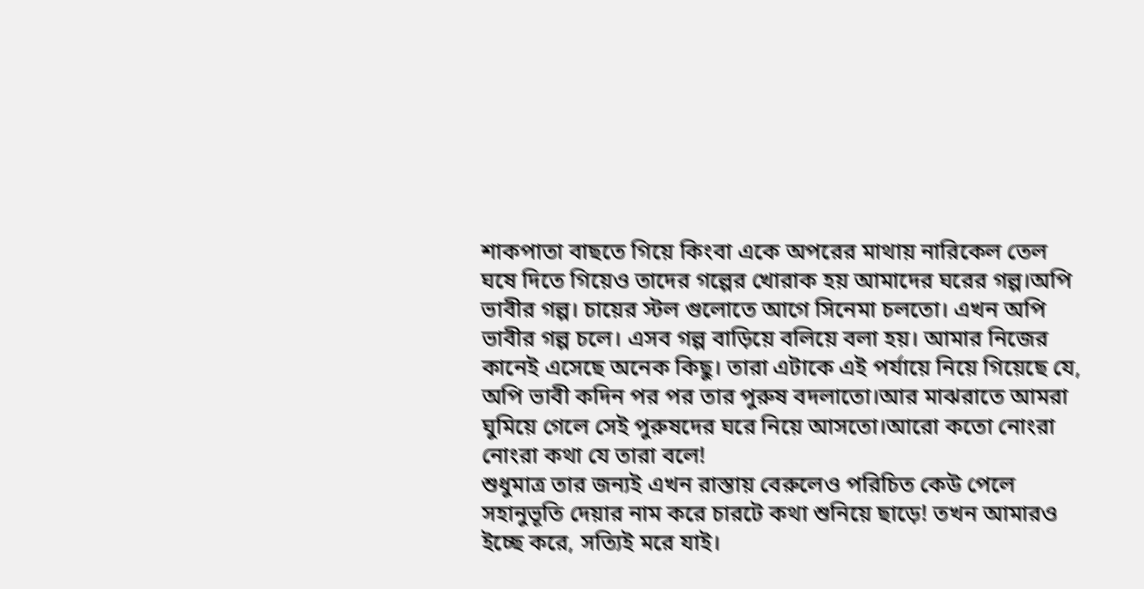শাকপাতা বাছতে গিয়ে কিংবা একে অপরের মাথায় নারিকেল তেল ঘষে দিতে গিয়েও তাদের গল্পের খোরাক হয় আমাদের ঘরের গল্প।অপি ভাবীর গল্প। চায়ের স্টল গুলোতে আগে সিনেমা চলতো। এখন অপি ভাবীর গল্প চলে। এসব গল্প বাড়িয়ে বলিয়ে বলা হয়। আমার নিজের কানেই এসেছে অনেক কিছু। তারা এটাকে এই পর্যায়ে নিয়ে গিয়েছে যে, অপি ভাবী কদিন পর পর তার পুরুষ বদলাতো।আর মাঝরাতে আমরা ঘুমিয়ে গেলে সেই পুরুষদের ঘরে নিয়ে আসতো।আরো কতো নোংরা নোংরা কথা যে তারা বলে!
শুধুমাত্র তার জন্যই এখন রাস্তায় বেরুলেও পরিচিত কেউ পেলে সহানুভূতি দেয়ার নাম করে চারটে কথা শুনিয়ে ছাড়ে! তখন আমারও ইচ্ছে করে, সত্যিই মরে যাই।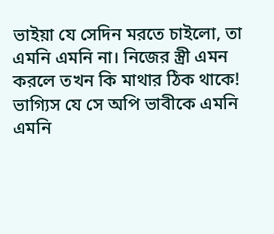ভাইয়া যে সেদিন মরতে চাইলো, তা এমনি এমনি না। নিজের স্ত্রী এমন করলে তখন কি মাথার ঠিক থাকে! ভাগ্যিস যে সে অপি ভাবীকে এমনি এমনি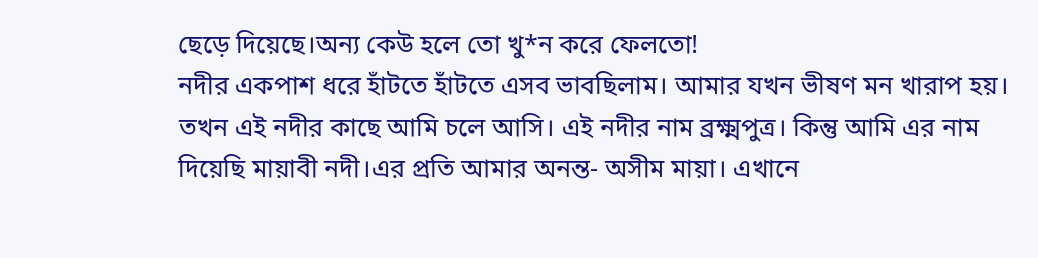ছেড়ে দিয়েছে।অন্য কেউ হলে তো খু*ন করে ফেলতো!
নদীর একপাশ ধরে হাঁটতে হাঁটতে এসব ভাবছিলাম। আমার যখন ভীষণ মন খারাপ হয়। তখন এই নদীর কাছে আমি চলে আসি। এই নদীর নাম ব্রক্ষ্মপুত্র। কিন্তু আমি এর নাম দিয়েছি মায়াবী নদী।এর প্রতি আমার অনন্ত- অসীম মায়া। এখানে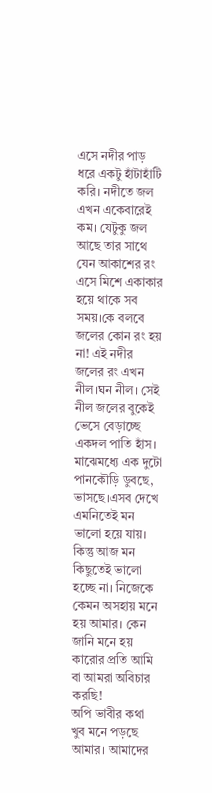এসে নদীর পাড় ধরে একটু হাঁটাহাঁটি করি। নদীতে জল এখন একেবারেই কম। যেটুকু জল আছে তার সাথে যেন আকাশের রং এসে মিশে একাকার হয়ে থাকে সব সময়।কে বলবে জলের কোন রং হয় না! এই নদীর জলের রং এখন নীল।ঘন নীল। সেই নীল জলের বুকেই ভেসে বেড়াচ্ছে একদল পাতি হাঁস। মাঝেমধ্যে এক দুটো পানকৌড়ি ডুবছে, ভাসছে।এসব দেখে এমনিতেই মন ভালো হয়ে যায়। কিন্তু আজ মন কিছুতেই ভালো হচ্ছে না। নিজেকে কেমন অসহায় মনে হয় আমার। কেন জানি মনে হয় কারোর প্রতি আমি বা আমরা অবিচার করছি!
অপি ভাবীর কথা খুব মনে পড়ছে আমার। আমাদের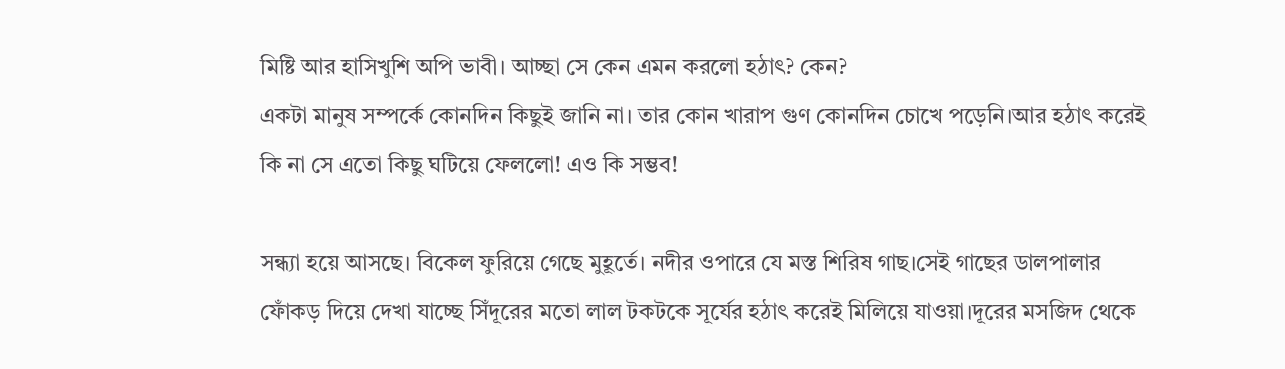মিষ্টি আর হাসিখুশি অপি ভাবী। আচ্ছা সে কেন এমন করলো হঠাৎ? কেন?
একটা মানুষ সম্পর্কে কোনদিন কিছুই জানি না। তার কোন খারাপ গুণ কোনদিন চোখে পড়েনি।আর হঠাৎ করেই কি না সে এতো কিছু ঘটিয়ে ফেললো! এও কি সম্ভব!

সন্ধ্যা হয়ে আসছে। বিকেল ফুরিয়ে গেছে মুহূর্তে। নদীর ওপারে যে মস্ত শিরিষ গাছ।সেই গাছের ডালপালার ফোঁকড় দিয়ে দেখা যাচ্ছে সিঁদূরের মতো লাল টকটকে সূর্যের হঠাৎ করেই মিলিয়ে যাওয়া।দূরের মসজিদ থেকে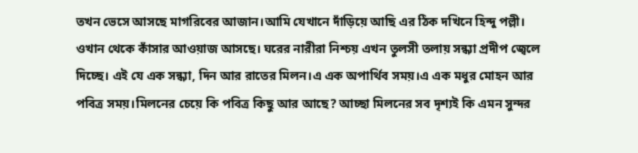তখন ভেসে আসছে মাগরিবের আজান।আমি যেখানে দাঁড়িয়ে আছি এর ঠিক দখিনে হিন্দু পল্লী। ওখান থেকে কাঁসার আওয়াজ আসছে। ঘরের নারীরা নিশ্চয় এখন তুলসী তলায় সন্ধ্যা প্রদীপ জ্বেলে দিচ্ছে। এই যে এক সন্ধ্যা, দিন আর রাতের মিলন।এ এক অপার্থিব সময়।এ এক মধুর মোহন আর পবিত্র সময়।মিলনের চেয়ে কি পবিত্র কিছু আর আছে? আচ্ছা মিলনের সব দৃশ্যই কি এমন সুন্দর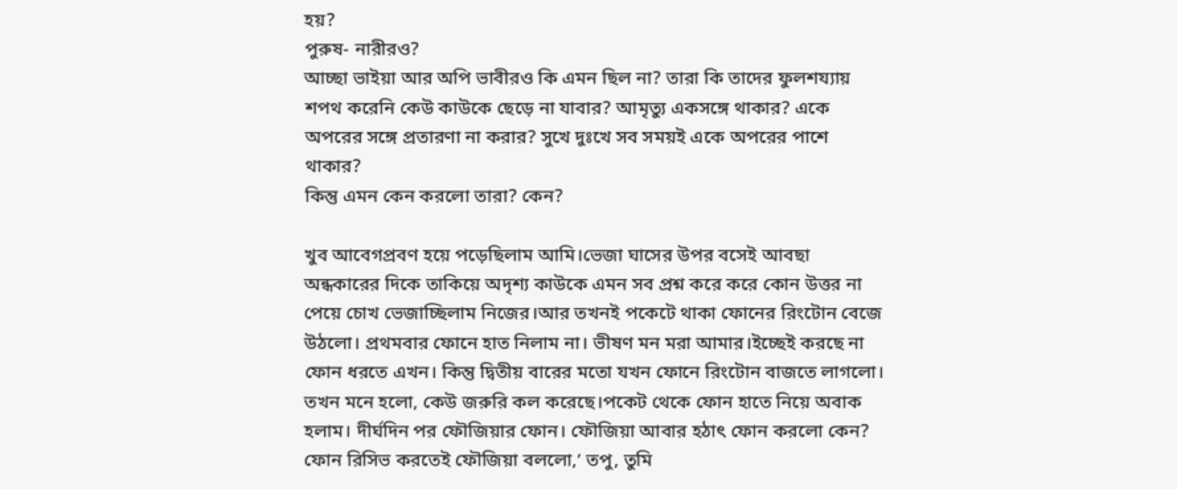হয়?
পুরুষ- নারীরও?
আচ্ছা ভাইয়া আর অপি ভাবীরও কি এমন ছিল না? তারা কি তাদের ফুলশয্যায় শপথ করেনি কেউ কাউকে ছেড়ে না যাবার? আমৃত্যু একসঙ্গে থাকার? একে অপরের সঙ্গে প্রতারণা না করার? সুখে দুঃখে সব সময়ই একে অপরের পাশে থাকার?
কিন্তু এমন কেন করলো তারা? কেন?

খুব আবেগপ্রবণ হয়ে পড়েছিলাম আমি।ভেজা ঘাসের উপর বসেই আবছা অন্ধকারের দিকে তাকিয়ে অদৃশ্য কাউকে এমন সব প্রশ্ন করে করে কোন উত্তর না পেয়ে চোখ ভেজাচ্ছিলাম নিজের।আর তখনই পকেটে থাকা ফোনের রিংটোন বেজে উঠলো। প্রথমবার ফোনে হাত নিলাম না। ভীষণ মন মরা আমার।ইচ্ছেই করছে না ফোন ধরতে এখন। কিন্তু দ্বিতীয় বারের মতো যখন ফোনে রিংটোন বাজতে লাগলো। তখন মনে হলো, কেউ জরুরি কল করেছে।পকেট থেকে ফোন হাতে নিয়ে অবাক হলাম। দীর্ঘদিন পর ফৌজিয়ার ফোন। ফৌজিয়া আবার হঠাৎ ফোন করলো কেন?
ফোন রিসিভ করতেই ফৌজিয়া বললো,’ তপু, তুমি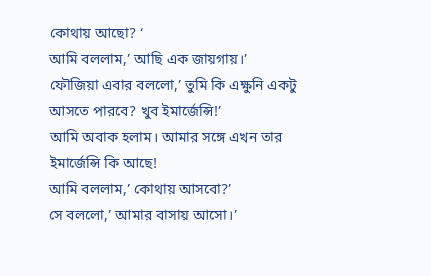কোথায় আছো? ‘
আমি বললাম,’ আছি এক জায়গায়।’
ফৌজিয়া এবার বললো,’ তুমি কি এক্ষুনি একটু আসতে পারবে? খুব ইমার্জেন্সি!’
আমি অবাক হলাম। আমার সঙ্গে এখন তার ইমার্জেন্সি কি আছে!
আমি বললাম,’ কোথায় আসবো?’
সে বললো,’ আমার বাসায় আসো।’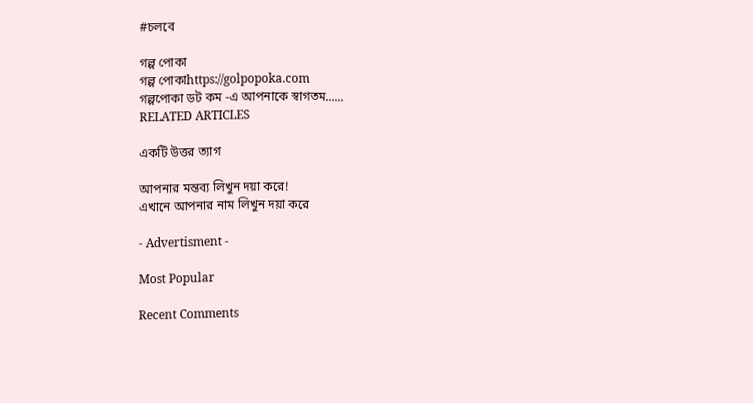#চলবে

গল্প পোকা
গল্প পোকাhttps://golpopoka.com
গল্পপোকা ডট কম -এ আপনাকে স্বাগতম......
RELATED ARTICLES

একটি উত্তর ত্যাগ

আপনার মন্তব্য লিখুন দয়া করে!
এখানে আপনার নাম লিখুন দয়া করে

- Advertisment -

Most Popular

Recent Comments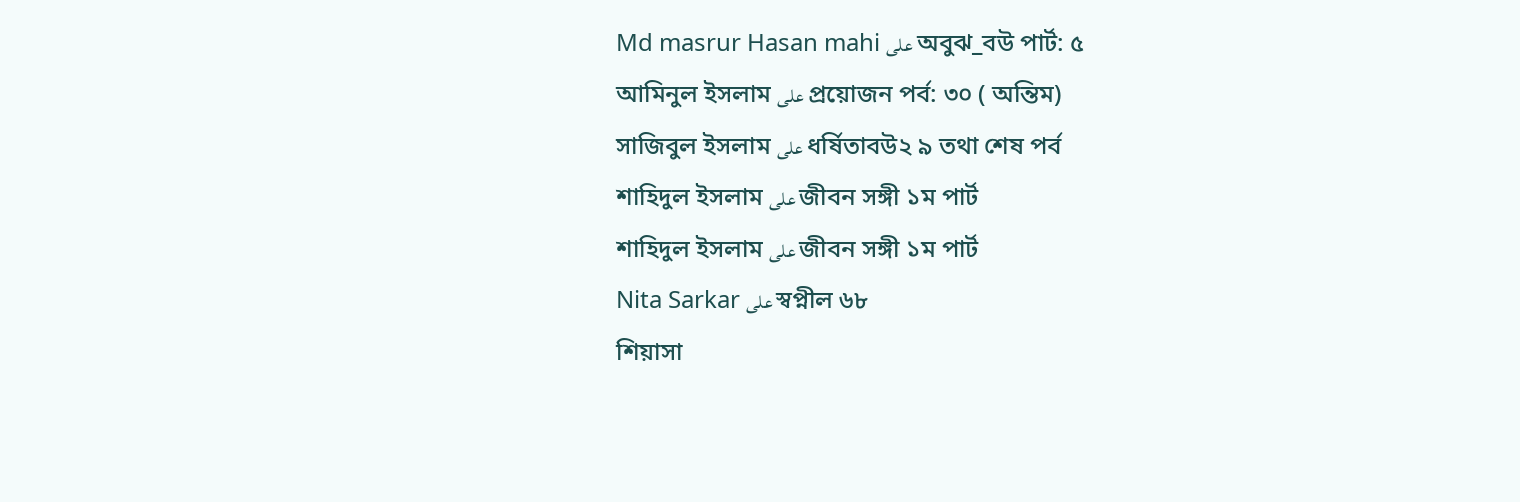Md masrur Hasan mahi على অবুঝ_বউ পার্ট: ৫
আমিনুল ইসলাম على প্রয়োজন পর্ব: ৩০ ( অন্তিম)
সাজিবুল ইসলাম على ধর্ষিতাবউ২ ৯ তথা শেষ পর্ব
শাহিদুল ইসলাম على জীবন সঙ্গী ১ম পার্ট
শাহিদুল ইসলাম على জীবন সঙ্গী ১ম পার্ট
Nita Sarkar على স্বপ্নীল ৬৮
শিয়াসা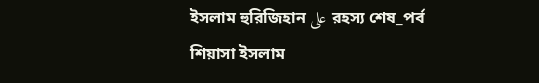ইসলাম হুরিজিহান على রহস্য শেষ_পর্ব
শিয়াসা ইসলাম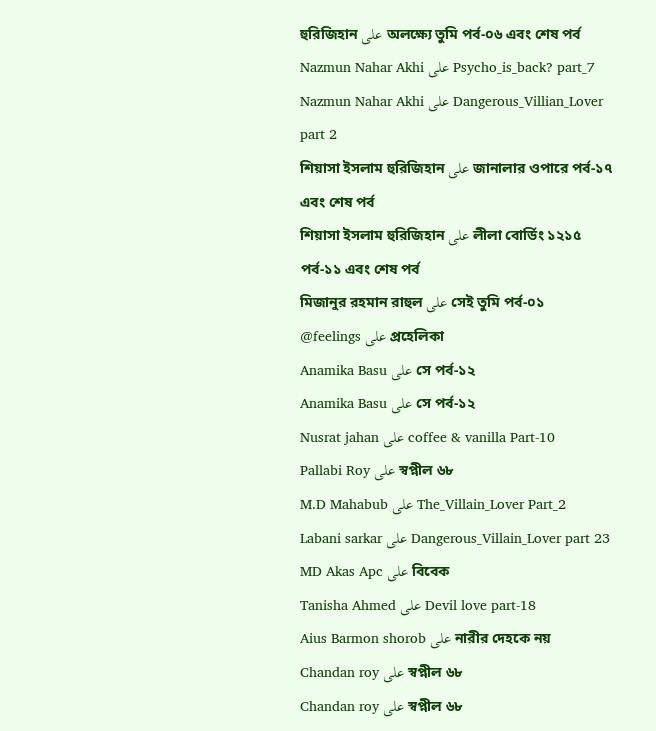হুরিজিহান على অলক্ষ্যে তুমি পর্ব-০৬ এবং শেষ পর্ব
Nazmun Nahar Akhi على Psycho_is_back? part_7
Nazmun Nahar Akhi على Dangerous_Villian_Lover part 2
শিয়াসা ইসলাম হুরিজিহান على জানালার ওপারে পর্ব-১৭ এবং শেষ পর্ব
শিয়াসা ইসলাম হুরিজিহান على লীলা বোর্ডিং ১২১৫ পর্ব-১১ এবং শেষ পর্ব
মিজানুর রহমান রাহুল على সেই তুমি পর্ব-০১
@feelings على প্রহেলিকা
Anamika Basu على সে পর্ব-১২
Anamika Basu على সে পর্ব-১২
Nusrat jahan على coffee & vanilla Part-10
Pallabi Roy على স্বপ্নীল ৬৮
M.D Mahabub على The_Villain_Lover Part_2
Labani sarkar على Dangerous_Villain_Lover part 23
MD Akas Apc على বিবেক
Tanisha Ahmed على Devil love part-18
Aius Barmon shorob على নারীর দেহকে নয়
Chandan roy على স্বপ্নীল ৬৮
Chandan roy على স্বপ্নীল ৬৮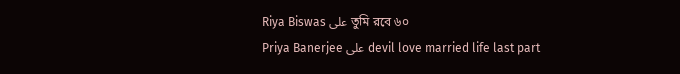Riya Biswas على তুমি রবে ৬০
Priya Banerjee على devil love married life last part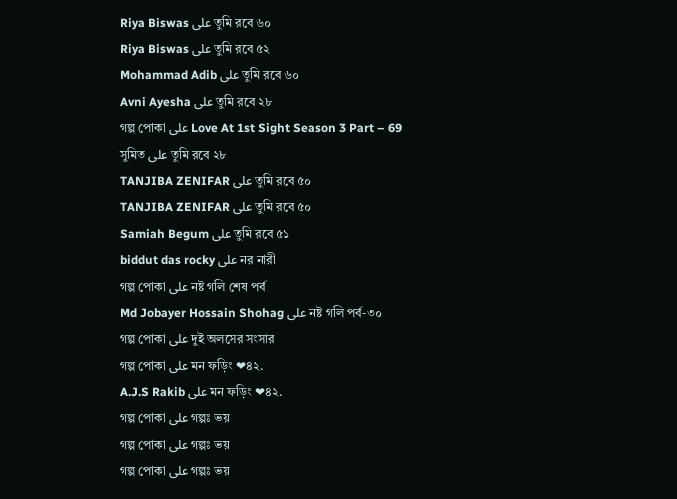Riya Biswas على তুমি রবে ৬০
Riya Biswas على তুমি রবে ৫২
Mohammad Adib على তুমি রবে ৬০
Avni Ayesha على তুমি রবে ২৮
গল্প পোকা على Love At 1st Sight Season 3 Part – 69
সুমিত على তুমি রবে ২৮
TANJIBA ZENIFAR على তুমি রবে ৫০
TANJIBA ZENIFAR على তুমি রবে ৫০
Samiah Begum على তুমি রবে ৫১
biddut das rocky على নর নারী
গল্প পোকা على নষ্ট গলি শেষ পর্ব
Md Jobayer Hossain Shohag على নষ্ট গলি পর্ব-৩০
গল্প পোকা على দুই অলসের সংসার
গল্প পোকা على মন ফড়িং ❤৪২.
A.J.S Rakib على মন ফড়িং ❤৪২.
গল্প পোকা على গল্পঃ ভয়
গল্প পোকা على গল্পঃ ভয়
গল্প পোকা على গল্পঃ ভয়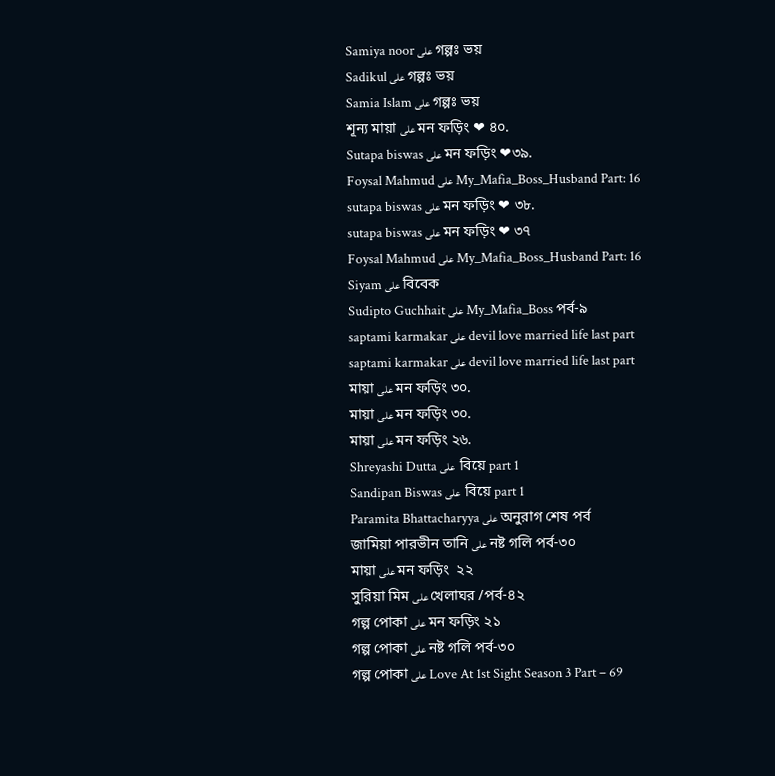Samiya noor على গল্পঃ ভয়
Sadikul على গল্পঃ ভয়
Samia Islam على গল্পঃ ভয়
শূন্য মায়া على মন ফড়িং ❤ ৪০.
Sutapa biswas على মন ফড়িং ❤৩৯.
Foysal Mahmud على My_Mafia_Boss_Husband Part: 16
sutapa biswas على মন ফড়িং ❤ ৩৮.
sutapa biswas على মন ফড়িং ❤ ৩৭
Foysal Mahmud على My_Mafia_Boss_Husband Part: 16
Siyam على বিবেক
Sudipto Guchhait على My_Mafia_Boss পর্ব-৯
saptami karmakar على devil love married life last part
saptami karmakar على devil love married life last part
মায়া على মন ফড়িং ৩০.
মায়া على মন ফড়িং ৩০.
মায়া على মন ফড়িং ২৬.
Shreyashi Dutta على  বিয়ে part 1
Sandipan Biswas على  বিয়ে part 1
Paramita Bhattacharyya على অনুরাগ শেষ পর্ব
জামিয়া পারভীন তানি على নষ্ট গলি পর্ব-৩০
মায়া على মন ফড়িং  ২২
সুরিয়া মিম على খেলাঘর /পর্ব-৪২
গল্প পোকা على মন ফড়িং ২১
গল্প পোকা على নষ্ট গলি পর্ব-৩০
গল্প পোকা على Love At 1st Sight Season 3 Part – 69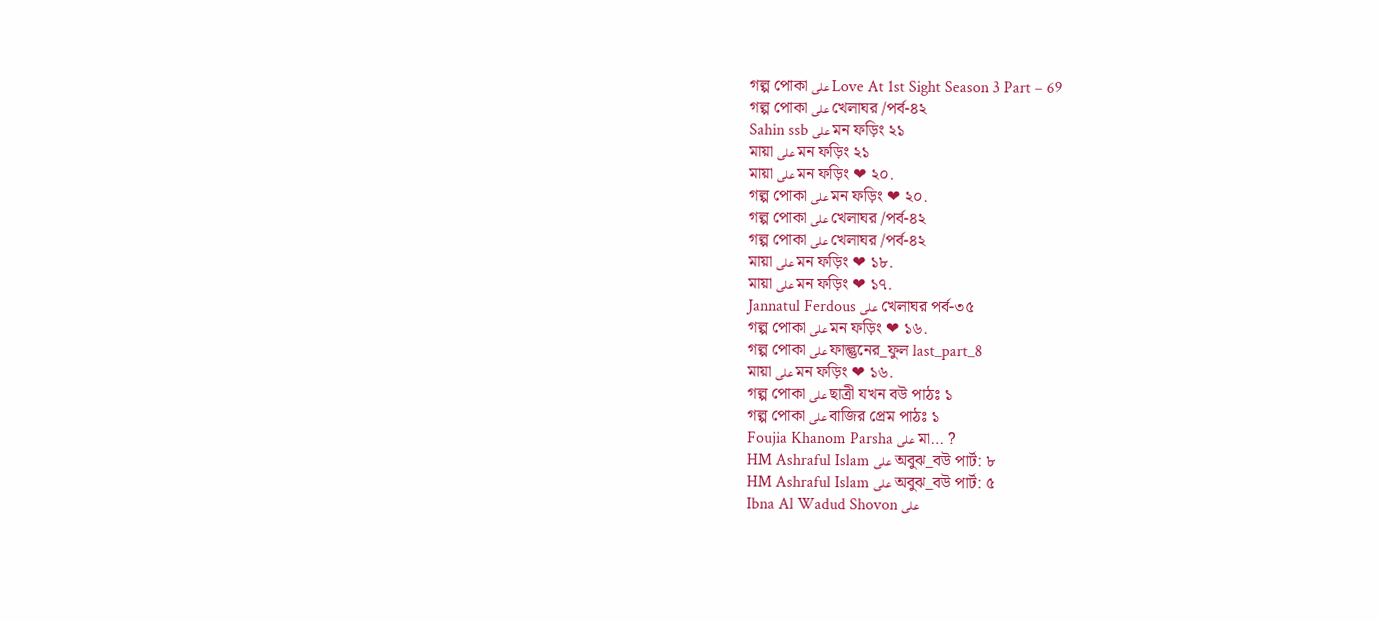গল্প পোকা على Love At 1st Sight Season 3 Part – 69
গল্প পোকা على খেলাঘর /পর্ব-৪২
Sahin ssb على মন ফড়িং ২১
মায়া على মন ফড়িং ২১
মায়া على মন ফড়িং ❤ ২০.
গল্প পোকা على মন ফড়িং ❤ ২০.
গল্প পোকা على খেলাঘর /পর্ব-৪২
গল্প পোকা على খেলাঘর /পর্ব-৪২
মায়া على মন ফড়িং ❤ ১৮.
মায়া على মন ফড়িং ❤ ১৭.
Jannatul Ferdous على খেলাঘর পর্ব-৩৫
গল্প পোকা على মন ফড়িং ❤ ১৬.
গল্প পোকা على ফাল্গুনের_ফুল last_part_8
মায়া على মন ফড়িং ❤ ১৬.
গল্প পোকা على ছাত্রী যখন বউ পাঠঃ ১
গল্প পোকা على বাজির প্রেম পাঠঃ ১
Foujia Khanom Parsha على মা… ?
HM Ashraful Islam على অবুঝ_বউ পার্ট: ৮
HM Ashraful Islam على অবুঝ_বউ পার্ট: ৫
Ibna Al Wadud Shovon على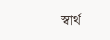স্বার্থ